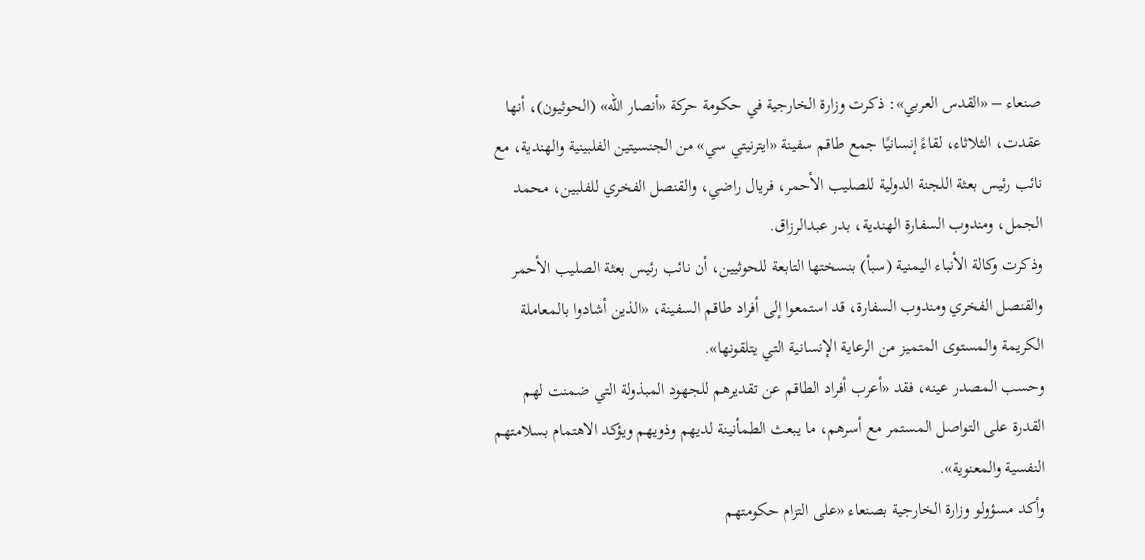صنعاء – «القدس العربي»: ذكرت وزارة الخارجية في حكومة حركة «أنصار الله» (الحوثيون)، أنها عقدت، الثلاثاء، لقاءً إنسانيًا جمع طاقم سفينة «ايترنيتي سي» من الجنسيتين الفلبينية والهندية، مع نائب رئيس بعثة اللجنة الدولية للصليب الأحمر، فريال راضي، والقنصل الفخري للفلبين، محمد الجمل، ومندوب السفارة الهندية، بدر عبدالرزاق.
وذكرت وكالة الأنباء اليمنية (سبأ) بنسختها التابعة للحوثيين، أن نائب رئيس بعثة الصليب الأحمر والقنصل الفخري ومندوب السفارة، قد استمعوا إلى أفراد طاقم السفينة، «الذين أشادوا بالمعاملة الكريمة والمستوى المتميز من الرعاية الإنسانية التي يتلقونها».
وحسب المصدر عينه، فقد «أعرب أفراد الطاقم عن تقديرهم للجهود المبذولة التي ضمنت لهم القدرة على التواصل المستمر مع أسرهم، ما يبعث الطمأنينة لديهم وذويهم ويؤكد الاهتمام بسلامتهم النفسية والمعنوية».
وأكد مسؤولو وزارة الخارجية بصنعاء «على التزام حكومتهم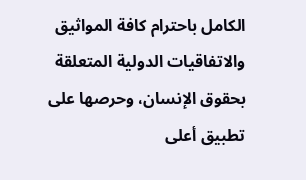الكامل باحترام كافة المواثيق والاتفاقيات الدولية المتعلقة بحقوق الإنسان، وحرصها على تطبيق أعلى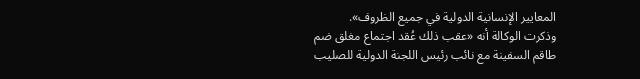المعايير الإنسانية الدولية في جميع الظروف».
وذكرت الوكالة أنه «عقب ذلك عُقد اجتماع مغلق ضم طاقم السفينة مع نائب رئيس اللجنة الدولية للصليب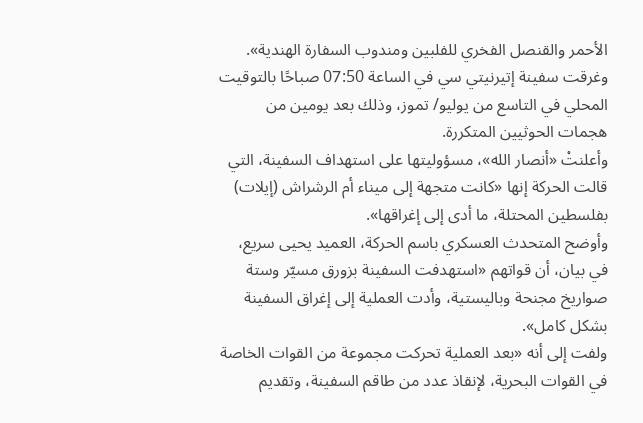الأحمر والقنصل الفخري للفلبين ومندوب السفارة الهندية».
وغرقت سفينة إتيرنيتي سي في الساعة 07:50 صباحًا بالتوقيت المحلي في التاسع من يوليو/ تموز، وذلك بعد يومين من هجمات الحوثيين المتكررة.
وأعلنتْ «أنصار الله»، مسؤوليتها على استهداف السفينة، التي قالت الحركة إنها «كانت متجهة إلى ميناء أم الرشراش (إيلات) بفلسطين المحتلة، ما أدى إلى إغراقها».
وأوضح المتحدث العسكري باسم الحركة، العميد يحيى سريع، في بيان، أن قواتهم «استهدفت السفينة بزورق مسيّر وستة صواريخ مجنحة وباليستية، وأدت العملية إلى إغراق السفينة بشكل كامل».
ولفت إلى أنه «بعد العملية تحركت مجموعة من القوات الخاصة في القوات البحرية، لإنقاذ عدد من طاقم السفينة، وتقديم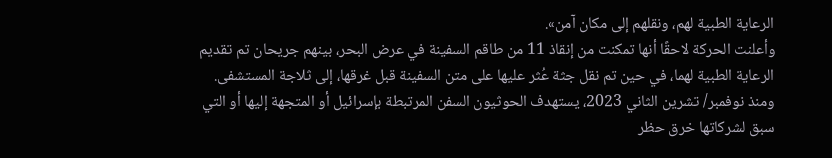الرعاية الطبية لهم، ونقلهم إلى مكان آمن».
وأعلنت الحركة لاحقًا أنها تمكنت من إنقاذ 11 من طاقم السفينة في عرض البحر، بينهم جريحان تم تقديم الرعاية الطبية لهما، في حين تم نقل جثة عُثر عليها على متن السفينة قبل غرقها، إلى ثلاجة المستشفى.
ومنذ نوفمبر/ تشرين الثاني 2023، يستهدف الحوثيون السفن المرتبطة بإسرائيل أو المتجهة إليها أو التي سبق لشركاتها خرق حظر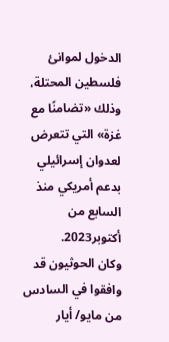الدخول لموانئ فلسطين المحتلة، وذلك «تضامنًا مع غزة» التي تتعرض لعدوان إسرائيلي بدعم أمريكي منذ السابع من أكتوبر2023.
وكان الحوثيون قد وافقوا في السادس من مايو/ أيار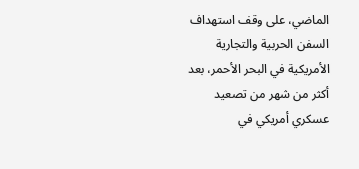الماضي، على وقف استهداف السفن الحربية والتجارية الأمريكية في البحر الأحمر، بعد أكثر من شهر من تصعيد عسكري أمريكي في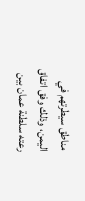مناطق سيطرتهم في اليمن، وذلك وفق اتفاق رعته سلطنة عمان بين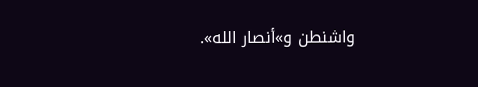واشنطن و»أنصار الله».